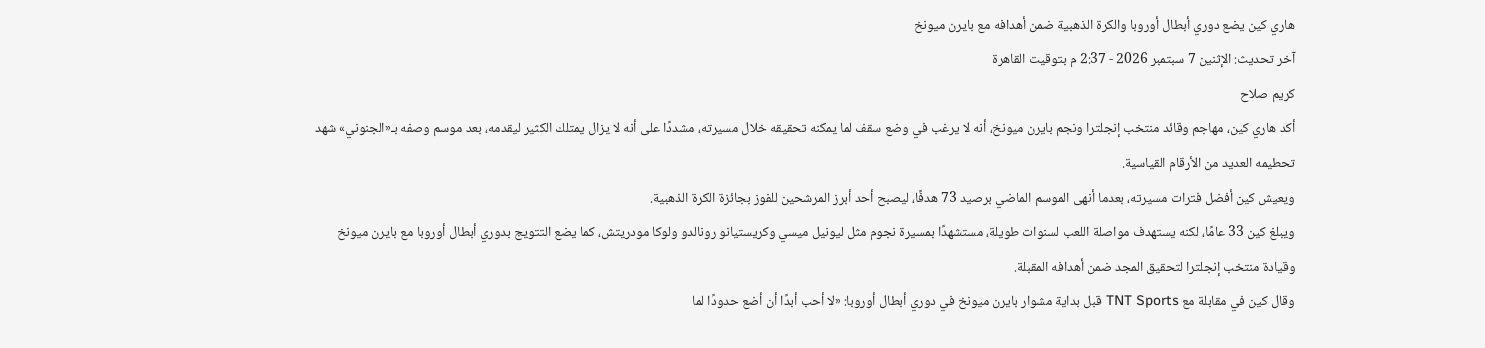هاري كين يضع دوري أبطال أوروبا والكرة الذهبية ضمن أهدافه مع بايرن ميونخ
آخر تحديث: الإثنين 7 سبتمبر 2026 - 2:37 م بتوقيت القاهرة
كريم صلاح
أكد هاري كين، مهاجم وقائد منتخب إنجلترا ونجم بايرن ميونخ، أنه لا يرغب في وضع سقف لما يمكنه تحقيقه خلال مسيرته، مشددًا على أنه لا يزال يمتلك الكثير ليقدمه، بعد موسم وصفه بـ«الجنوني» شهد تحطيمه العديد من الأرقام القياسية.
ويعيش كين أفضل فترات مسيرته، بعدما أنهى الموسم الماضي برصيد 73 هدفًا، ليصبح أحد أبرز المرشحين للفوز بجائزة الكرة الذهبية.
ويبلغ كين 33 عامًا، لكنه يستهدف مواصلة اللعب لسنوات طويلة، مستشهدًا بمسيرة نجوم مثل ليونيل ميسي وكريستيانو رونالدو ولوكا مودريتش، كما يضع التتويج بدوري أبطال أوروبا مع بايرن ميونخ وقيادة منتخب إنجلترا لتحقيق المجد ضمن أهدافه المقبلة.
وقال كين في مقابلة مع TNT Sports قبل بداية مشوار بايرن ميونخ في دوري أبطال أوروبا: «لا أحب أبدًا أن أضع حدودًا لما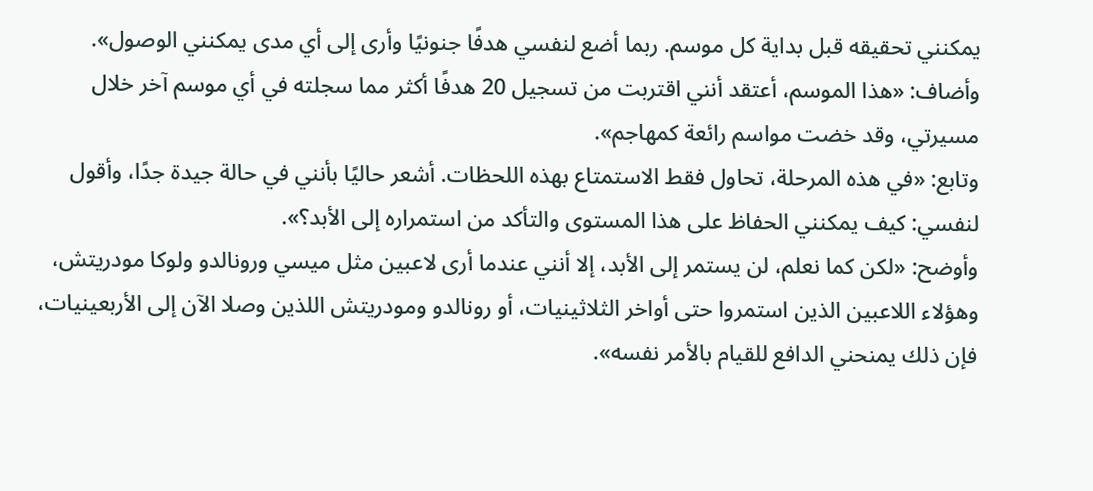يمكنني تحقيقه قبل بداية كل موسم. ربما أضع لنفسي هدفًا جنونيًا وأرى إلى أي مدى يمكنني الوصول».
وأضاف: «هذا الموسم، أعتقد أنني اقتربت من تسجيل 20 هدفًا أكثر مما سجلته في أي موسم آخر خلال مسيرتي، وقد خضت مواسم رائعة كمهاجم».
وتابع: «في هذه المرحلة، تحاول فقط الاستمتاع بهذه اللحظات. أشعر حاليًا بأنني في حالة جيدة جدًا، وأقول لنفسي: كيف يمكنني الحفاظ على هذا المستوى والتأكد من استمراره إلى الأبد؟».
وأوضح: «لكن كما نعلم، لن يستمر إلى الأبد، إلا أنني عندما أرى لاعبين مثل ميسي ورونالدو ولوكا مودريتش، وهؤلاء اللاعبين الذين استمروا حتى أواخر الثلاثينيات، أو رونالدو ومودريتش اللذين وصلا الآن إلى الأربعينيات، فإن ذلك يمنحني الدافع للقيام بالأمر نفسه».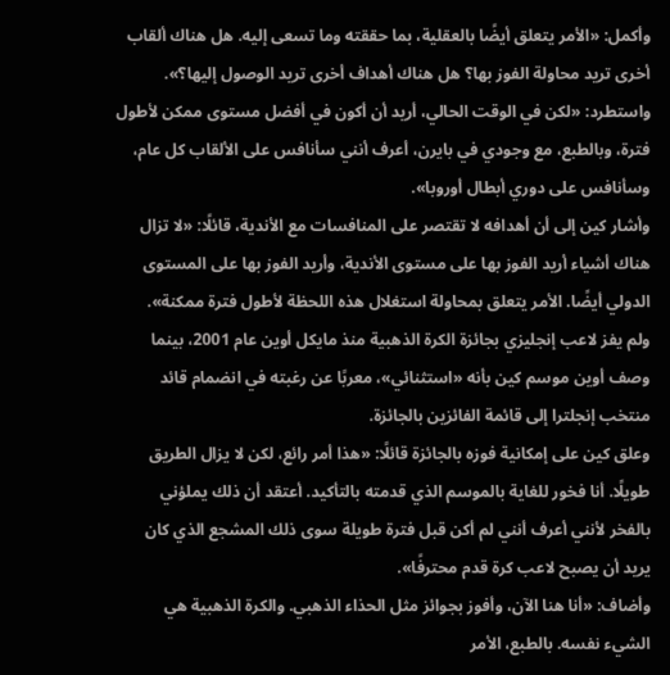وأكمل: «الأمر يتعلق أيضًا بالعقلية، بما حققته وما تسعى إليه. هل هناك ألقاب أخرى تريد محاولة الفوز بها؟ هل هناك أهداف أخرى تريد الوصول إليها؟».
واستطرد: «لكن في الوقت الحالي، أريد أن أكون في أفضل مستوى ممكن لأطول فترة، وبالطبع، مع وجودي في بايرن، أعرف أنني سأنافس على الألقاب كل عام، وسأنافس على دوري أبطال أوروبا».
وأشار كين إلى أن أهدافه لا تقتصر على المنافسات مع الأندية، قائلًا: «لا تزال هناك أشياء أريد الفوز بها على مستوى الأندية، وأريد الفوز بها على المستوى الدولي أيضًا. الأمر يتعلق بمحاولة استغلال هذه اللحظة لأطول فترة ممكنة».
ولم يفز لاعب إنجليزي بجائزة الكرة الذهبية منذ مايكل أوين عام 2001، بينما وصف أوين موسم كين بأنه «استثنائي»، معربًا عن رغبته في انضمام قائد منتخب إنجلترا إلى قائمة الفائزين بالجائزة.
وعلق كين على إمكانية فوزه بالجائزة قائلًا: «هذا أمر رائع، لكن لا يزال الطريق طويلًا. أنا فخور للغاية بالموسم الذي قدمته بالتأكيد. أعتقد أن ذلك يملؤني بالفخر لأنني أعرف أنني لم أكن قبل فترة طويلة سوى ذلك المشجع الذي كان يريد أن يصبح لاعب كرة قدم محترفًا».
وأضاف: «أنا هنا الآن، وأفوز بجوائز مثل الحذاء الذهبي. والكرة الذهبية هي الشيء نفسه. بالطبع، الأمر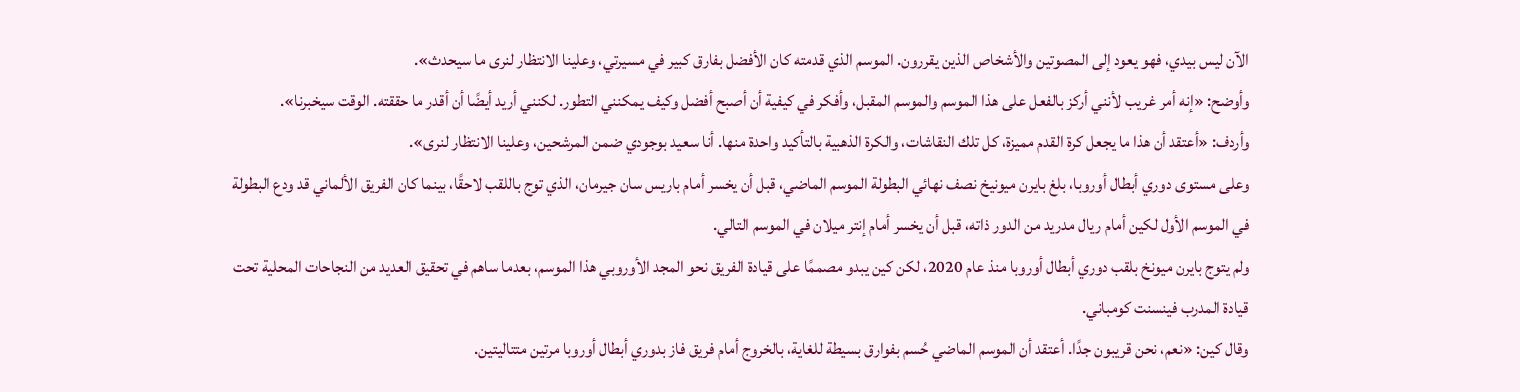الآن ليس بيدي، فهو يعود إلى المصوتين والأشخاص الذين يقررون. الموسم الذي قدمته كان الأفضل بفارق كبير في مسيرتي، وعلينا الانتظار لنرى ما سيحدث».
وأوضح: «إنه أمر غريب لأنني أركز بالفعل على هذا الموسم والموسم المقبل، وأفكر في كيفية أن أصبح أفضل وكيف يمكنني التطور. لكنني أريد أيضًا أن أقدر ما حققته. الوقت سيخبرنا».
وأردف: «أعتقد أن هذا ما يجعل كرة القدم مميزة، كل تلك النقاشات، والكرة الذهبية بالتأكيد واحدة منها. أنا سعيد بوجودي ضمن المرشحين، وعلينا الانتظار لنرى».
وعلى مستوى دوري أبطال أوروبا، بلغ بايرن ميونيخ نصف نهائي البطولة الموسم الماضي، قبل أن يخسر أمام باريس سان جيرمان، الذي توج باللقب لاحقًا، بينما كان الفريق الألماني قد ودع البطولة في الموسم الأول لكين أمام ريال مدريد من الدور ذاته، قبل أن يخسر أمام إنتر ميلان في الموسم التالي.
ولم يتوج بايرن ميونخ بلقب دوري أبطال أوروبا منذ عام 2020، لكن كين يبدو مصممًا على قيادة الفريق نحو المجد الأوروبي هذا الموسم، بعدما ساهم في تحقيق العديد من النجاحات المحلية تحت قيادة المدرب فينسنت كومباني.
وقال كين: «نعم، نحن قريبون جدًا. أعتقد أن الموسم الماضي حُسم بفوارق بسيطة للغاية، بالخروج أمام فريق فاز بدوري أبطال أوروبا مرتين متتاليتين.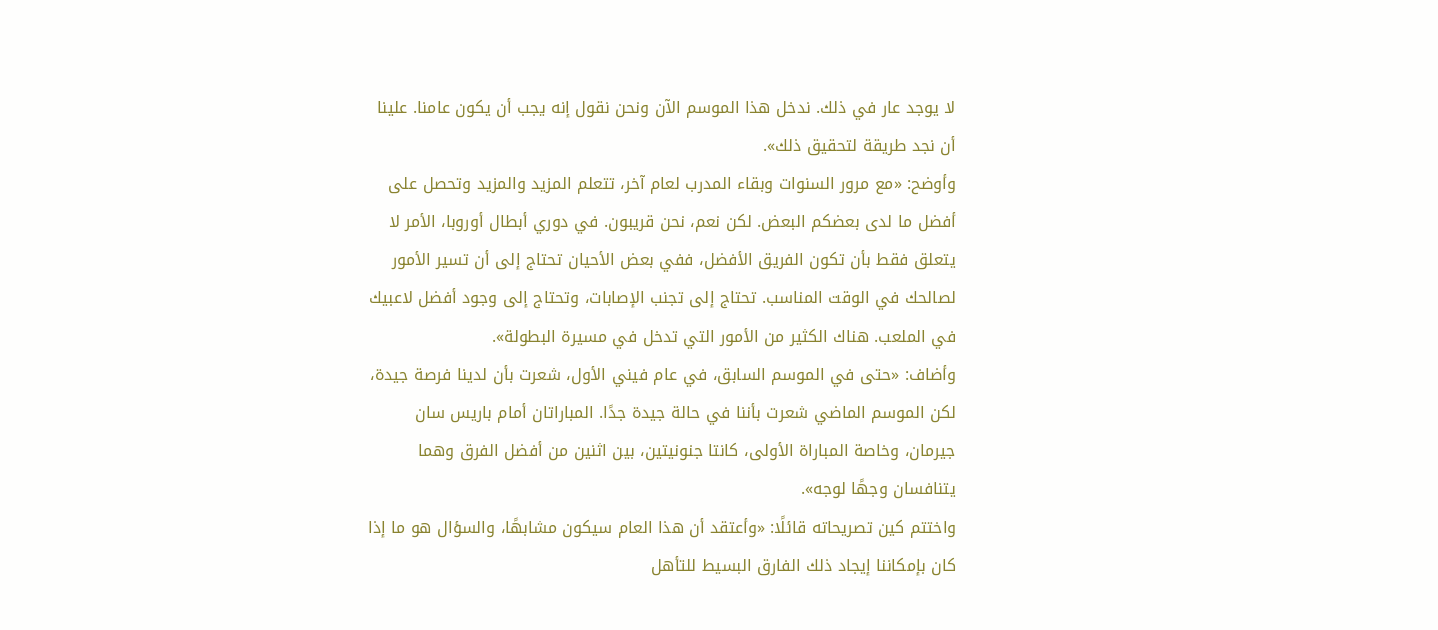لا يوجد عار في ذلك. ندخل هذا الموسم الآن ونحن نقول إنه يجب أن يكون عامنا. علينا أن نجد طريقة لتحقيق ذلك».
وأوضح: «مع مرور السنوات وبقاء المدرب لعام آخر، تتعلم المزيد والمزيد وتحصل على أفضل ما لدى بعضكم البعض. لكن نعم، نحن قريبون. في دوري أبطال أوروبا، الأمر لا يتعلق فقط بأن تكون الفريق الأفضل، ففي بعض الأحيان تحتاج إلى أن تسير الأمور لصالحك في الوقت المناسب. تحتاج إلى تجنب الإصابات، وتحتاج إلى وجود أفضل لاعبيك في الملعب. هناك الكثير من الأمور التي تدخل في مسيرة البطولة».
وأضاف: «حتى في الموسم السابق، في عام فيني الأول، شعرت بأن لدينا فرصة جيدة، لكن الموسم الماضي شعرت بأننا في حالة جيدة جدًا. المباراتان أمام باريس سان جيرمان، وخاصة المباراة الأولى، كانتا جنونيتين، بين اثنين من أفضل الفرق وهما يتنافسان وجهًا لوجه».
واختتم كين تصريحاته قائلًا: «وأعتقد أن هذا العام سيكون مشابهًا، والسؤال هو ما إذا كان بإمكاننا إيجاد ذلك الفارق البسيط للتأهل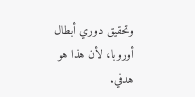وتحقيق دوري أبطال أوروبا، لأن هذا هو هدفي.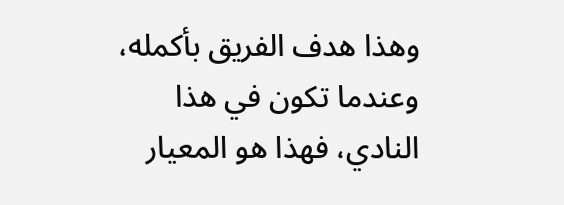وهذا هدف الفريق بأكمله، وعندما تكون في هذا النادي، فهذا هو المعيار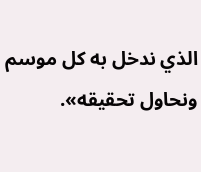الذي ندخل به كل موسم ونحاول تحقيقه».